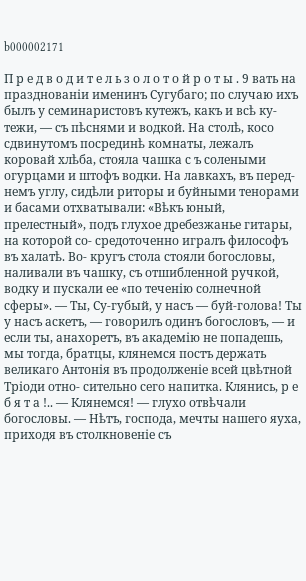b000002171

П р е д в о д и т е л ь з о л о т о й р о т ы . 9 вать на празднованіи именинъ Сугубаго; по случаю ихъ былъ у семинаристовъ кутежъ, какъ и всѣ ку- тежи, — съ пѣснями и водкой. На столѣ, косо сдвинутомъ посрединѣ комнаты, лежалъ коровай хлѣба, стояла чашка с ъ солеными огурцами и штофъ водки. На лавкахъ, въ перед- немъ углу, сидѣли риторы и буйными тенорами и басами отхватывали: «Вѣкъ юный, прелестный», подъ глухое дребезжанье гитары, на которой со- средоточенно игралъ философъ въ халатѣ. Во- кругъ стола стояли богословы, наливали въ чашку, съ отшибленной ручкой, водку и пускали ее «по теченію солнечной сферы». — Ты, Су-губый, у насъ — буй-голова! Ты у насъ аскетъ, — говорилъ одинъ богословъ, — и если ты, анахоретъ, въ академію не попадешь, мы тогда, братцы, клянемся постъ держать великаго Антонія въ продолженіе всей цвѣтной Тріоди отно- сительно сего напитка. Клянись, р е б я т а !.. — Клянемся! — глухо отвѣчали богословы. — Нѣтъ, господа, мечты нашего яуха, приходя въ столкновеніе съ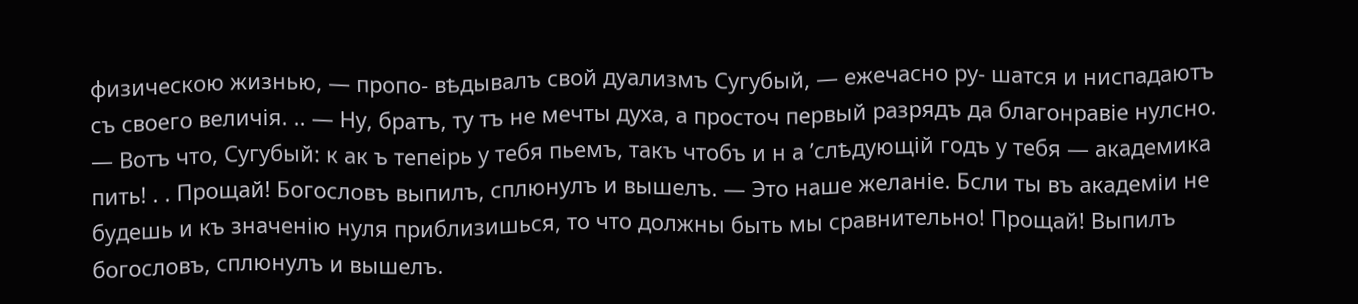физическою жизнью, — пропо- вѣдывалъ свой дуализмъ Сугубый, — ежечасно ру- шатся и ниспадаютъ съ своего величія. .. — Ну, братъ, ту тъ не мечты духа, а просточ первый разрядъ да благонравіе нулсно. — Вотъ что, Сугубый: к ак ъ тепеірь у тебя пьемъ, такъ чтобъ и н а ’слѣдующій годъ у тебя — академика пить! . . Прощай! Богословъ выпилъ, сплюнулъ и вышелъ. — Это наше желаніе. Бсли ты въ академіи не будешь и къ значенію нуля приблизишься, то что должны быть мы сравнительно! Прощай! Выпилъ богословъ, сплюнулъ и вышелъ.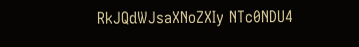RkJQdWJsaXNoZXIy NTc0NDU4